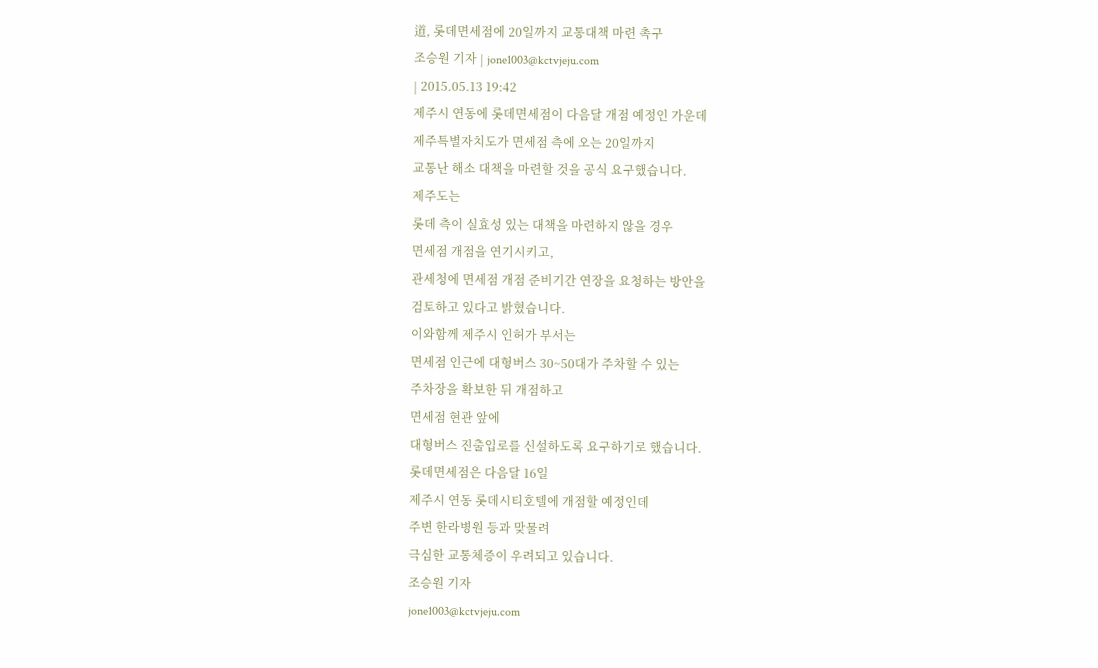道, 롯데면세점에 20일까지 교통대책 마련 촉구
조승원 기자 | jone1003@kctvjeju.com
| 2015.05.13 19:42
제주시 연동에 롯데면세점이 다음달 개점 예정인 가운데
제주특별자치도가 면세점 측에 오는 20일까지
교통난 해소 대책을 마련할 것을 공식 요구했습니다.
제주도는
롯데 측이 실효성 있는 대책을 마련하지 않을 경우
면세점 개점을 연기시키고,
관세청에 면세점 개점 준비기간 연장을 요청하는 방안을
검토하고 있다고 밝혔습니다.
이와함께 제주시 인허가 부서는
면세점 인근에 대형버스 30~50대가 주차할 수 있는
주차장을 확보한 뒤 개점하고
면세점 현관 앞에
대형버스 진출입로를 신설하도록 요구하기로 했습니다.
롯데면세점은 다음달 16일
제주시 연동 롯데시티호텔에 개점할 예정인데
주변 한라병원 등과 맞물려
극심한 교통체증이 우려되고 있습니다.
조승원 기자
jone1003@kctvjeju.com